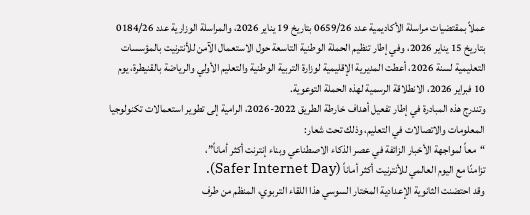عملاً بمقتضيات مراسلة الأكاديمية عدد 0659/26 بتاريخ 19 يناير 2026، والمراسلة الوزارية عدد 0184/26 بتاريخ 15 يناير 2026، وفي إطار تنظيم الحملة الوطنية التاسعة حول الاستعمال الآمن للأنترنيت بالمؤسسات التعليمية لسنة 2026، أعطت المديرية الإقليمية لوزارة التربية الوطنية والتعليم الأولي والرياضة بالقنيطرة، يوم 10 فبراير 2026، الانطلاقة الرسمية لهذه الحملة التوعوية.
وتندرج هذه المبادرة في إطار تفعيل أهداف خارطة الطريق 2022-2026، الرامية إلى تطوير استعمالات تكنولوجيا المعلومات والاتصالات في التعليم، وذلك تحت شعار:
“معاً لمواجهة الأخبار الزائفة في عصر الذكاء الاصطناعي وبناء إنترنت أكثر أماناً”،
تزامنًا مع اليوم العالمي للأنترنيت أكثر أماناً (Safer Internet Day).
وقد احتضنت الثانوية الإعدادية المختار السوسي هذا اللقاء التربوي، المنظم من طرف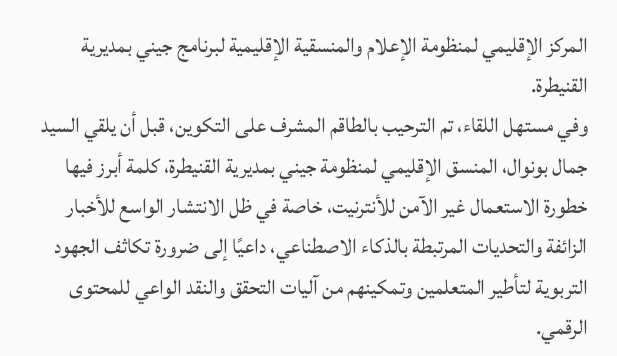المركز الإقليمي لمنظومة الإعلام والمنسقية الإقليمية لبرنامج جيني بمديرية القنيطرة.
وفي مستهل اللقاء، تم الترحيب بالطاقم المشرف على التكوين، قبل أن يلقي السيد جمال بونوال، المنسق الإقليمي لمنظومة جيني بمديرية القنيطرة، كلمة أبرز فيها خطورة الاستعمال غير الآمن للأنترنيت، خاصة في ظل الانتشار الواسع للأخبار الزائفة والتحديات المرتبطة بالذكاء الاصطناعي، داعيًا إلى ضرورة تكاثف الجهود التربوية لتأطير المتعلمين وتمكينهم من آليات التحقق والنقد الواعي للمحتوى الرقمي.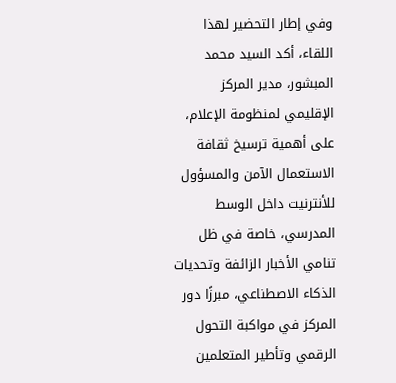وفي إطار التحضير لهذا اللقاء، أكد السيد محمد المبشور، مدير المركز الإقليمي لمنظومة الإعلام، على أهمية ترسيخ ثقافة الاستعمال الآمن والمسؤول للأنترنيت داخل الوسط المدرسي، خاصة في ظل تنامي الأخبار الزائفة وتحديات الذكاء الاصطناعي، مبرزًا دور المركز في مواكبة التحول الرقمي وتأطير المتعلمين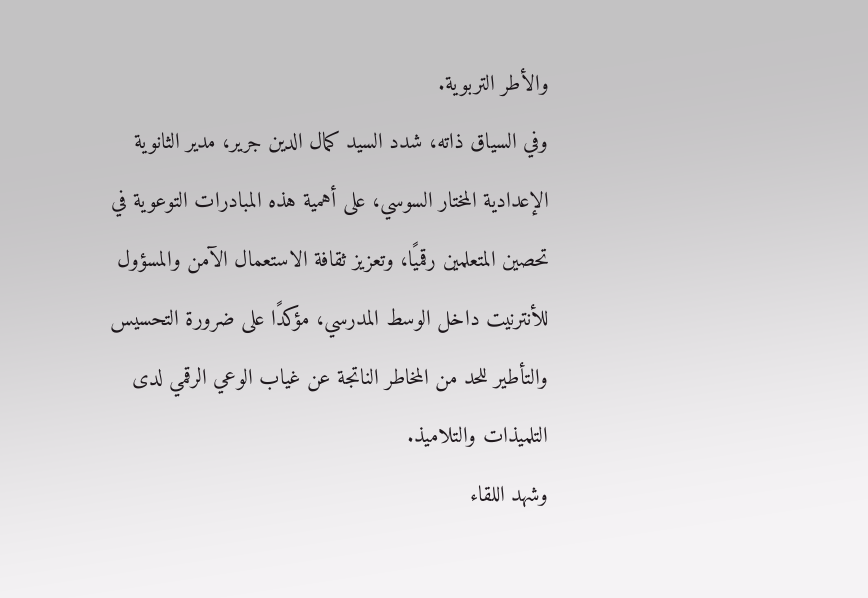والأطر التربوية.
وفي السياق ذاته، شدد السيد كمال الدين جرير، مدير الثانوية الإعدادية المختار السوسي، على أهمية هذه المبادرات التوعوية في تحصين المتعلمين رقميًا، وتعزيز ثقافة الاستعمال الآمن والمسؤول للأنترنيت داخل الوسط المدرسي، مؤكدًا على ضرورة التحسيس والتأطير للحد من المخاطر الناتجة عن غياب الوعي الرقمي لدى التلميذات والتلاميذ.
وشهد اللقاء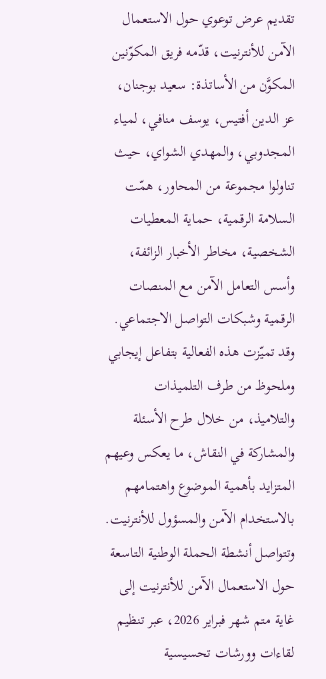تقديم عرض توعوي حول الاستعمال الآمن للأنترنيت، قدّمه فريق المكوّنين المكوَّن من الأساتذة: سعيد بوجنان، عز الدين أفتيس، يوسف منافي، لمياء المجدوبي، والمهدي الشواي، حيث تناولوا مجموعة من المحاور، همّت السلامة الرقمية، حماية المعطيات الشخصية، مخاطر الأخبار الزائفة، وأسس التعامل الآمن مع المنصات الرقمية وشبكات التواصل الاجتماعي.
وقد تميّزت هذه الفعالية بتفاعل إيجابي وملحوظ من طرف التلميذات والتلاميذ، من خلال طرح الأسئلة والمشاركة في النقاش، ما يعكس وعيهم المتزايد بأهمية الموضوع واهتمامهم بالاستخدام الآمن والمسؤول للأنترنيت.
وتتواصل أنشطة الحملة الوطنية التاسعة حول الاستعمال الآمن للأنترنيت إلى غاية متم شهر فبراير 2026، عبر تنظيم لقاءات وورشات تحسيسية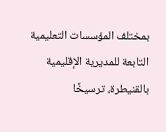بمختلف المؤسسات التعليمية التابعة للمديرية الإقليمية بالقنيطرة، ترسيخًا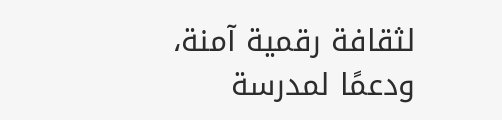لثقافة رقمية آمنة، ودعمًا لمدرسة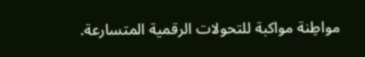مواطِنة مواكبة للتحولات الرقمية المتسارعة.